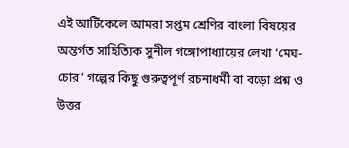এই আর্টিকেলে আমরা সপ্তম শ্রেণির বাংলা বিষয়ের অন্তর্গত সাহিত্যিক সুনীল গঙ্গোপাধ্যায়ের লেখা ‘মেঘ-চোর’ গল্পের কিছু গুরুত্বপূর্ণ রচনাধর্মী বা বড়ো প্রশ্ন ও উত্তর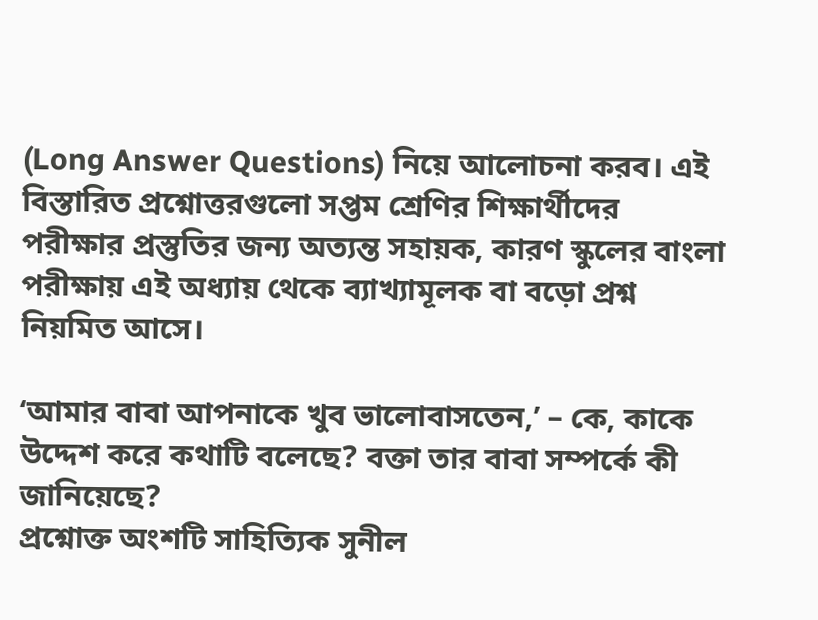(Long Answer Questions) নিয়ে আলোচনা করব। এই বিস্তারিত প্রশ্নোত্তরগুলো সপ্তম শ্রেণির শিক্ষার্থীদের পরীক্ষার প্রস্তুতির জন্য অত্যন্ত সহায়ক, কারণ স্কুলের বাংলা পরীক্ষায় এই অধ্যায় থেকে ব্যাখ্যামূলক বা বড়ো প্রশ্ন নিয়মিত আসে।

‘আমার বাবা আপনাকে খুব ভালোবাসতেন,’ – কে, কাকে উদ্দেশ করে কথাটি বলেছে? বক্তা তার বাবা সম্পর্কে কী জানিয়েছে?
প্রশ্নোক্ত অংশটি সাহিত্যিক সুনীল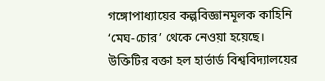গঙ্গোপাধ্যায়ের কল্পবিজ্ঞানমূলক কাহিনি ‘মেঘ-চোর’ থেকে নেওয়া হয়েছে। উক্তিটির বক্তা হল হার্ভার্ড বিশ্ববিদ্যালয়ের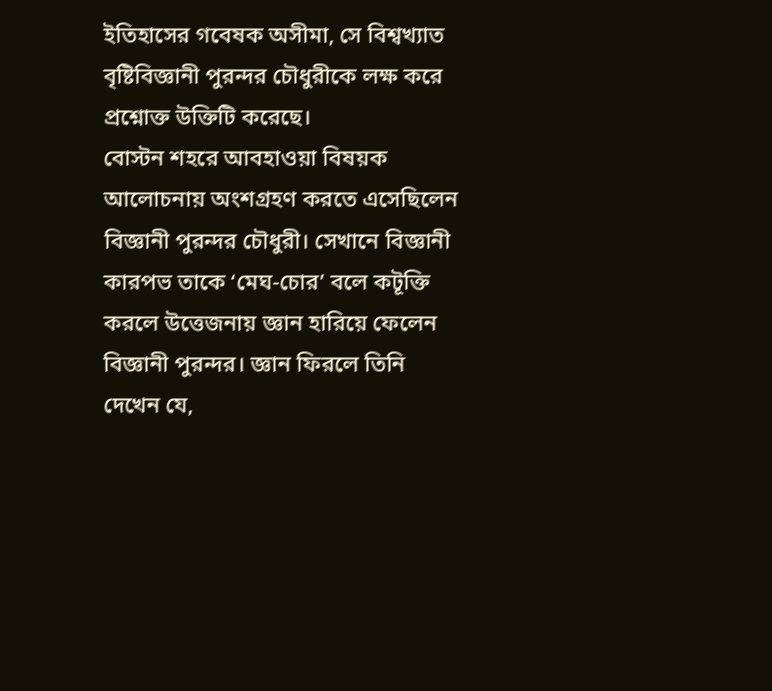ইতিহাসের গবেষক অসীমা, সে বিশ্বখ্যাত বৃষ্টিবিজ্ঞানী পুরন্দর চৌধুরীকে লক্ষ করে প্রশ্নোক্ত উক্তিটি করেছে।
বোস্টন শহরে আবহাওয়া বিষয়ক আলোচনায় অংশগ্রহণ করতে এসেছিলেন বিজ্ঞানী পুরন্দর চৌধুরী। সেখানে বিজ্ঞানী কারপভ তাকে ‘মেঘ-চোর’ বলে কটূক্তি করলে উত্তেজনায় জ্ঞান হারিয়ে ফেলেন বিজ্ঞানী পুরন্দর। জ্ঞান ফিরলে তিনি দেখেন যে,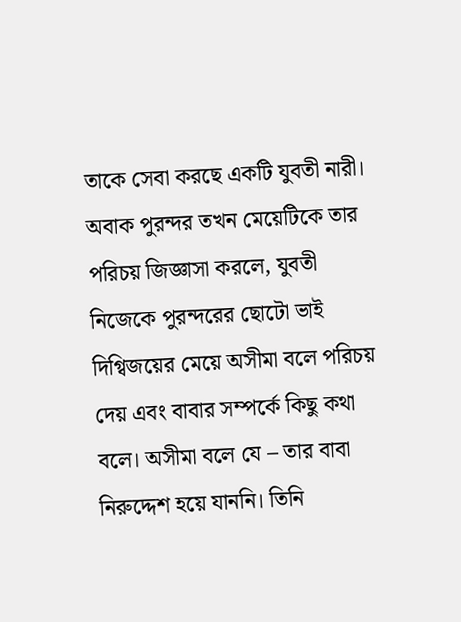তাকে সেবা করছে একটি যুবতী নারী। অবাক পুরন্দর তখন মেয়েটিকে তার পরিচয় জিজ্ঞাসা করলে, যুবতী নিজেকে পুরন্দরের ছোটো ভাই দিগ্বিজয়ের মেয়ে অসীমা বলে পরিচয় দেয় এবং বাবার সম্পর্কে কিছু কথা বলে। অসীমা বলে যে – তার বাবা নিরুদ্দেশ হয়ে যাননি। তিনি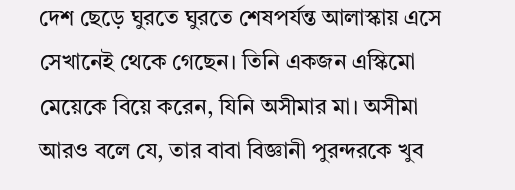দেশ ছেড়ে ঘুরতে ঘুরতে শেষপর্যন্ত আলাস্কায় এসে সেখানেই থেকে গেছেন। তিনি একজন এস্কিমো মেয়েকে বিয়ে করেন, যিনি অসীমার মা। অসীমা আরও বলে যে, তার বাবা বিজ্ঞানী পুরন্দরকে খুব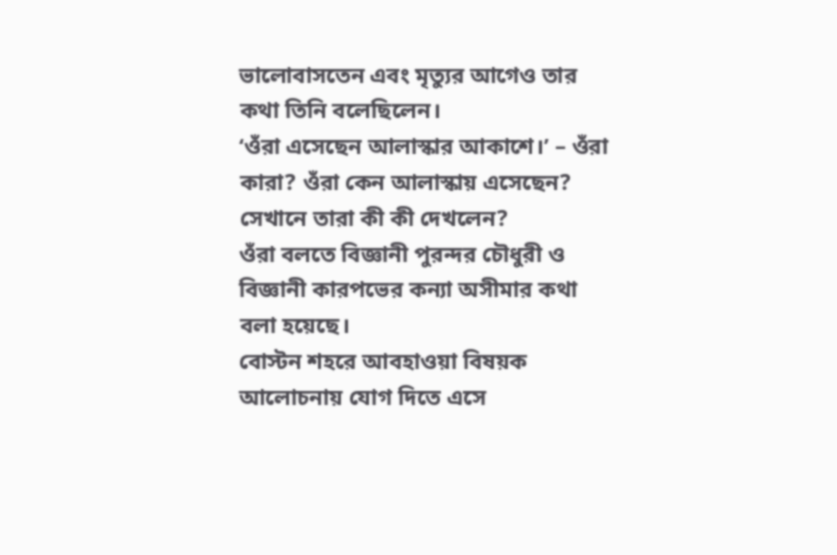ভালোবাসতেন এবং মৃত্যুর আগেও তার কথা তিনি বলেছিলেন।
‘ওঁরা এসেছেন আলাস্কার আকাশে।’ – ওঁরা কারা? ওঁরা কেন আলাস্কায় এসেছেন? সেখানে তারা কী কী দেখলেন?
ওঁরা বলতে বিজ্ঞানী পুরন্দর চৌধুরী ও বিজ্ঞানী কারপভের কন্যা অসীমার কথা বলা হয়েছে।
বোস্টন শহরে আবহাওয়া বিষয়ক আলোচনায় যোগ দিতে এসে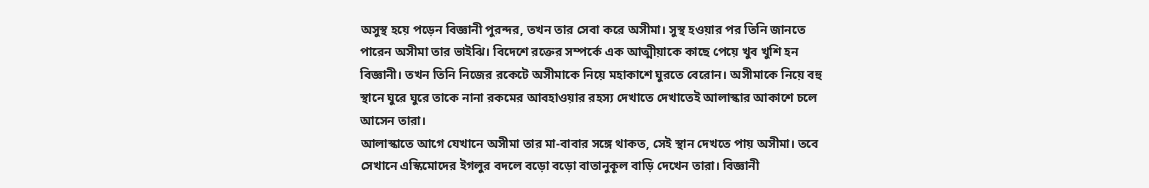অসুস্থ হয়ে পড়েন বিজ্ঞানী পুরন্দর, তখন তার সেবা করে অসীমা। সুস্থ হওয়ার পর তিনি জানতে পারেন অসীমা তার ভাইঝি। বিদেশে রক্তের সম্পর্কে এক আত্মীয়াকে কাছে পেয়ে খুব খুশি হন বিজ্ঞানী। তখন তিনি নিজের রকেটে অসীমাকে নিয়ে মহাকাশে ঘুরতে বেরোন। অসীমাকে নিয়ে বহু স্থানে ঘুরে ঘুরে তাকে নানা রকমের আবহাওয়ার রহস্য দেখাতে দেখাতেই আলাস্কার আকাশে চলে আসেন তারা।
আলাস্কাতে আগে যেখানে অসীমা তার মা-বাবার সঙ্গে থাকত, সেই স্থান দেখতে পায় অসীমা। তবে সেখানে এস্কিমোদের ইগলুর বদলে বড়ো বড়ো বাতানুকূল বাড়ি দেখেন তারা। বিজ্ঞানী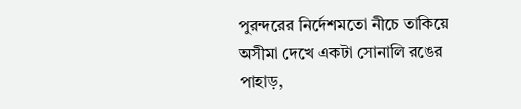পুরন্দরের নির্দেশমতো নীচে তাকিয়ে অসীমা দেখে একটা সোনালি রঙের পাহাড়,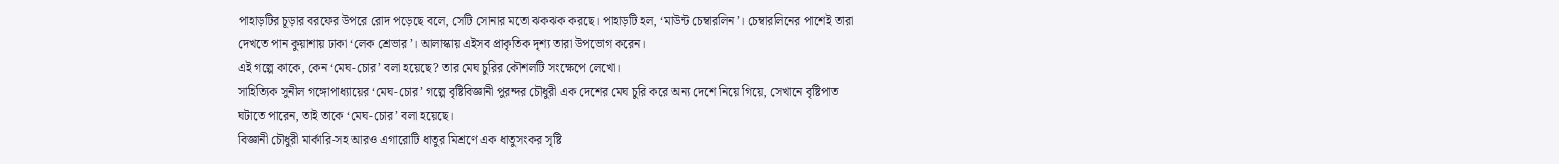পাহাড়টির চূড়ার বরফের উপরে রোদ পড়েছে বলে, সেটি সোনার মতো ঝকঝক করছে। পাহাড়টি হল, ‘মাউন্ট চেম্বারলিন’। চেম্বারলিনের পাশেই তারা দেখতে পান কুয়াশায় ঢাকা ‘লেক শ্রেভার’। আলাস্কায় এইসব প্রাকৃতিক দৃশ্য তারা উপভোগ করেন।
এই গল্পে কাকে, কেন ‘মেঘ-চোর’ বলা হয়েছে? তার মেঘ চুরির কৌশলটি সংক্ষেপে লেখো।
সাহিত্যিক সুনীল গঙ্গোপাধ্যায়ের ‘মেঘ-চোর’ গল্পে বৃষ্টিবিজ্ঞানী পুরন্দর চৌধুরী এক দেশের মেঘ চুরি করে অন্য দেশে নিয়ে গিয়ে, সেখানে বৃষ্টিপাত ঘটাতে পারেন, তাই তাকে ‘মেঘ-চোর’ বলা হয়েছে।
বিজ্ঞানী চৌধুরী মার্কারি-সহ আরও এগারোটি ধাতুর মিশ্রণে এক ধাতুসংকর সৃষ্টি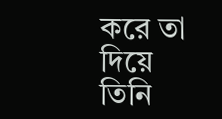করে তা দিয়ে তিনি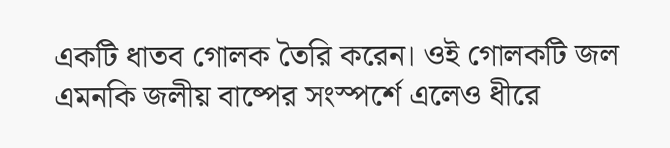একটি ধাতব গোলক তৈরি করেন। ওই গোলকটি জল এমনকি জলীয় বাষ্পের সংস্পর্শে এলেও ধীরে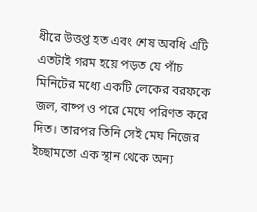ধীরে উত্তপ্ত হত এবং শেষ অবধি এটি এতটাই গরম হয়ে পড়ত যে পাঁচ মিনিটের মধ্যে একটি লেকের বরফকে জল, বাষ্প ও পরে মেঘে পরিণত করে দিত। তারপর তিনি সেই মেঘ নিজের ইচ্ছামতো এক স্থান থেকে অন্য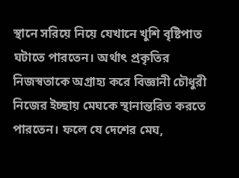স্থানে সরিয়ে নিয়ে যেখানে খুশি বৃষ্টিপাত ঘটাতে পারতেন। অর্থাৎ প্রকৃতির নিজস্বতাকে অগ্রাহ্য করে বিজ্ঞানী চৌধুরী নিজের ইচ্ছায় মেঘকে স্থানান্তরিত করতে পারতেন। ফলে যে দেশের মেঘ,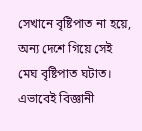সেখানে বৃষ্টিপাত না হয়ে, অন্য দেশে গিয়ে সেই মেঘ বৃষ্টিপাত ঘটাত। এভাবেই বিজ্ঞানী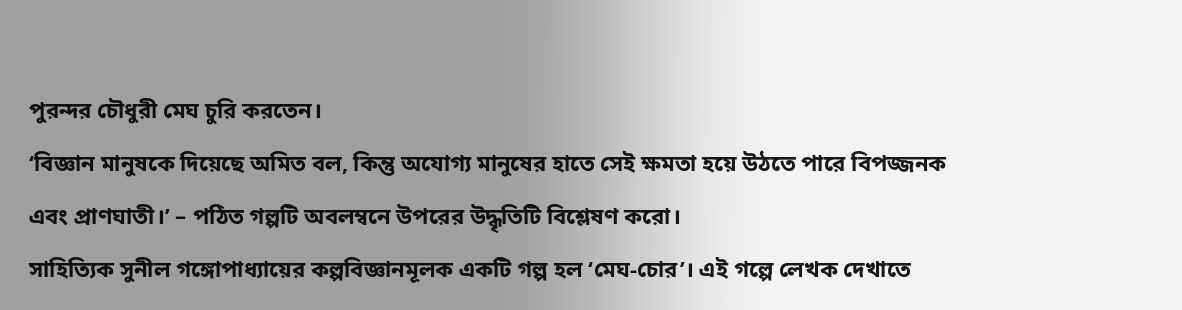পুরন্দর চৌধুরী মেঘ চুরি করতেন।
‘বিজ্ঞান মানুষকে দিয়েছে অমিত বল, কিন্তু অযোগ্য মানুষের হাতে সেই ক্ষমতা হয়ে উঠতে পারে বিপজ্জনক এবং প্রাণঘাতী।’ – পঠিত গল্পটি অবলম্বনে উপরের উদ্ধৃতিটি বিশ্লেষণ করো।
সাহিত্যিক সুনীল গঙ্গোপাধ্যায়ের কল্পবিজ্ঞানমূলক একটি গল্প হল ‘মেঘ-চোর’। এই গল্পে লেখক দেখাতে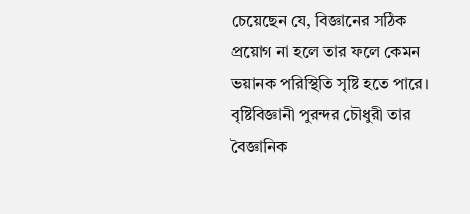চেয়েছেন যে, বিজ্ঞানের সঠিক প্রয়োগ না হলে তার ফলে কেমন ভয়ানক পরিস্থিতি সৃষ্টি হতে পারে।
বৃষ্টিবিজ্ঞানী পুরন্দর চৌধুরী তার বৈজ্ঞানিক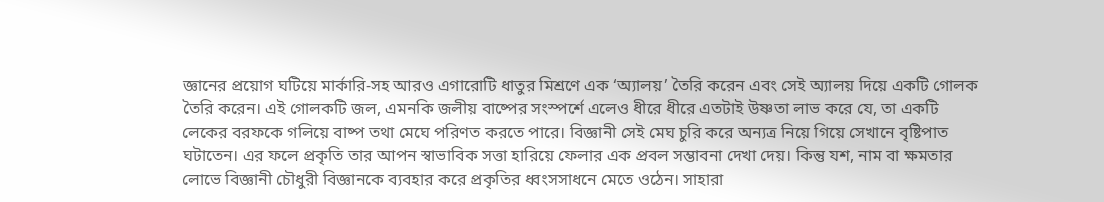জ্ঞানের প্রয়োগ ঘটিয়ে মার্কারি-সহ আরও এগারোটি ধাতুর মিশ্রণে এক ‘অ্যালয়’ তৈরি করেন এবং সেই অ্যালয় দিয়ে একটি গোলক তৈরি করেন। এই গোলকটি জল, এমনকি জলীয় বাষ্পের সংস্পর্শে এলেও ধীরে ধীরে এতটাই উষ্ণতা লাভ করে যে, তা একটি লেকের বরফকে গলিয়ে বাষ্প তথা মেঘে পরিণত করতে পারে। বিজ্ঞানী সেই মেঘ চুরি করে অন্যত্র নিয়ে গিয়ে সেখানে বৃষ্টিপাত ঘটাতেন। এর ফলে প্রকৃতি তার আপন স্বাভাবিক সত্তা হারিয়ে ফেলার এক প্রবল সম্ভাবনা দেখা দেয়। কিন্তু যশ, নাম বা ক্ষমতার লোভে বিজ্ঞানী চৌধুরী বিজ্ঞানকে ব্যবহার করে প্রকৃতির ধ্বংসসাধনে মেতে ওঠেন। সাহারা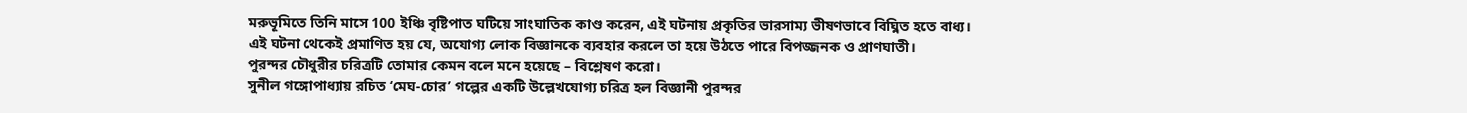মরুভূমিতে তিনি মাসে 100 ইঞ্চি বৃষ্টিপাত ঘটিয়ে সাংঘাতিক কাণ্ড করেন, এই ঘটনায় প্রকৃতির ভারসাম্য ভীষণভাবে বিঘ্নিত হতে বাধ্য।
এই ঘটনা থেকেই প্রমাণিত হয় যে, অযোগ্য লোক বিজ্ঞানকে ব্যবহার করলে তা হয়ে উঠতে পারে বিপজ্জনক ও প্রাণঘাতী।
পুরন্দর চৌধুরীর চরিত্রটি তোমার কেমন বলে মনে হয়েছে – বিশ্লেষণ করো।
সুনীল গঙ্গোপাধ্যায় রচিত ‘মেঘ-চোর’ গল্পের একটি উল্লেখযোগ্য চরিত্র হল বিজ্ঞানী পুরন্দর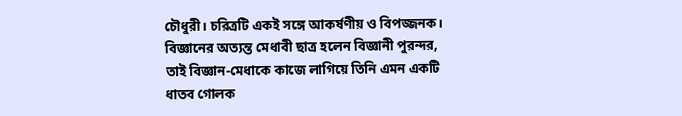চৌধুরী। চরিত্রটি একই সঙ্গে আকর্ষণীয় ও বিপজ্জনক।
বিজ্ঞানের অত্যন্ত মেধাবী ছাত্র হলেন বিজ্ঞানী পুরন্দর, তাই বিজ্ঞান-মেধাকে কাজে লাগিয়ে তিনি এমন একটি ধাতব গোলক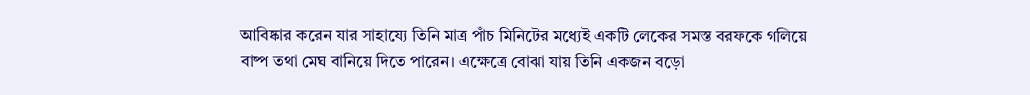আবিষ্কার করেন যার সাহায্যে তিনি মাত্র পাঁচ মিনিটের মধ্যেই একটি লেকের সমস্ত বরফকে গলিয়ে বাষ্প তথা মেঘ বানিয়ে দিতে পারেন। এক্ষেত্রে বোঝা যায় তিনি একজন বড়ো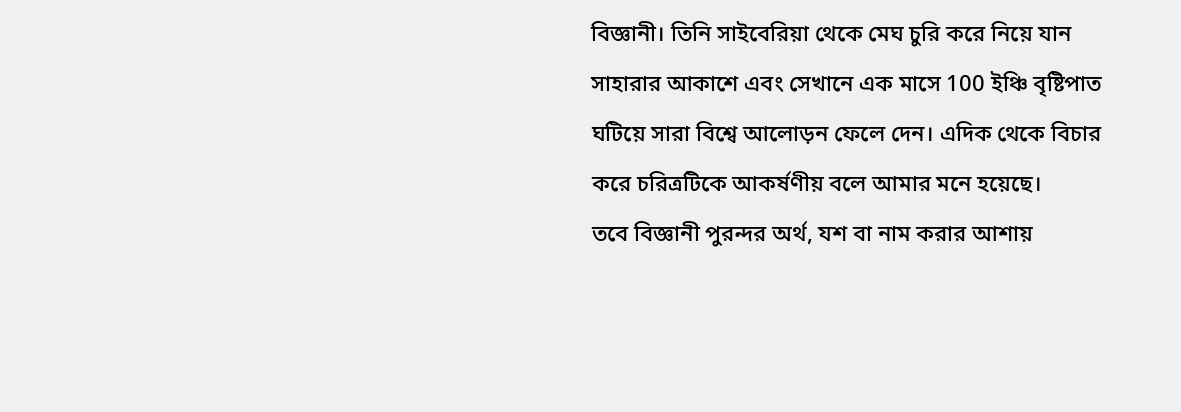বিজ্ঞানী। তিনি সাইবেরিয়া থেকে মেঘ চুরি করে নিয়ে যান সাহারার আকাশে এবং সেখানে এক মাসে 100 ইঞ্চি বৃষ্টিপাত ঘটিয়ে সারা বিশ্বে আলোড়ন ফেলে দেন। এদিক থেকে বিচার করে চরিত্রটিকে আকর্ষণীয় বলে আমার মনে হয়েছে।
তবে বিজ্ঞানী পুরন্দর অর্থ, যশ বা নাম করার আশায়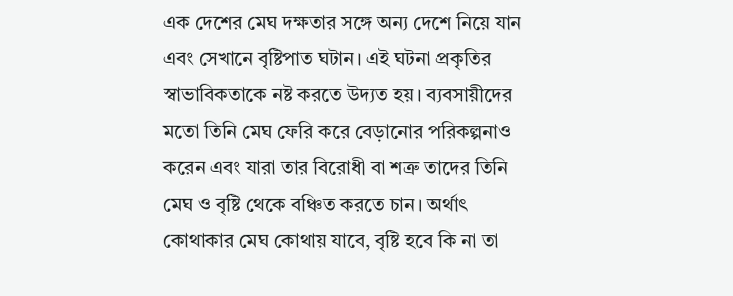এক দেশের মেঘ দক্ষতার সঙ্গে অন্য দেশে নিয়ে যান এবং সেখানে বৃষ্টিপাত ঘটান। এই ঘটনা প্রকৃতির স্বাভাবিকতাকে নষ্ট করতে উদ্যত হয়। ব্যবসায়ীদের মতো তিনি মেঘ ফেরি করে বেড়ানোর পরিকল্পনাও করেন এবং যারা তার বিরোধী বা শত্রু তাদের তিনি মেঘ ও বৃষ্টি থেকে বঞ্চিত করতে চান। অর্থাৎ কোথাকার মেঘ কোথায় যাবে, বৃষ্টি হবে কি না তা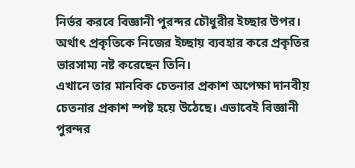নির্ভর করবে বিজ্ঞানী পুরন্দর চৌধুরীর ইচ্ছার উপর। অর্থাৎ প্রকৃতিকে নিজের ইচ্ছায় ব্যবহার করে প্রকৃতির ভারসাম্য নষ্ট করেছেন তিনি।
এখানে তার মানবিক চেতনার প্রকাশ অপেক্ষা দানবীয় চেতনার প্রকাশ স্পষ্ট হয়ে উঠেছে। এভাবেই বিজ্ঞানী পুরন্দর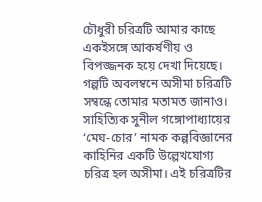চৌধুরী চরিত্রটি আমার কাছে একইসঙ্গে আকর্ষণীয় ও বিপজ্জনক হয়ে দেখা দিয়েছে।
গল্পটি অবলম্বনে অসীমা চরিত্রটি সম্বন্ধে তোমার মতামত জানাও।
সাহিত্যিক সুনীল গঙ্গোপাধ্যায়ের ‘মেঘ-চোর’ নামক কল্পবিজ্ঞানের কাহিনির একটি উল্লেখযোগ্য চরিত্র হল অসীমা। এই চরিত্রটির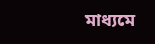মাধ্যমে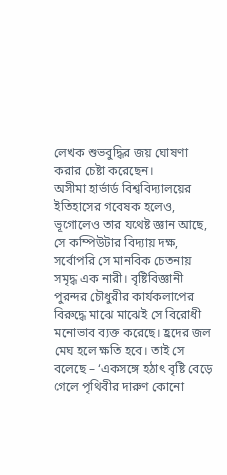লেখক শুভবুদ্ধির জয় ঘোষণা করার চেষ্টা করেছেন।
অসীমা হার্ভার্ড বিশ্ববিদ্যালয়ের ইতিহাসের গবেষক হলেও, ভূগোলেও তার যথেষ্ট জ্ঞান আছে, সে কম্পিউটার বিদ্যায় দক্ষ, সর্বোপরি সে মানবিক চেতনায় সমৃদ্ধ এক নারী। বৃষ্টিবিজ্ঞানী পুরন্দর চৌধুরীর কার্যকলাপের বিরুদ্ধে মাঝে মাঝেই সে বিরোধী মনোভাব ব্যক্ত করেছে। হ্রদের জল মেঘ হলে ক্ষতি হবে। তাই সে বলেছে – ‘একসঙ্গে হঠাৎ বৃষ্টি বেড়ে গেলে পৃথিবীর দারুণ কোনো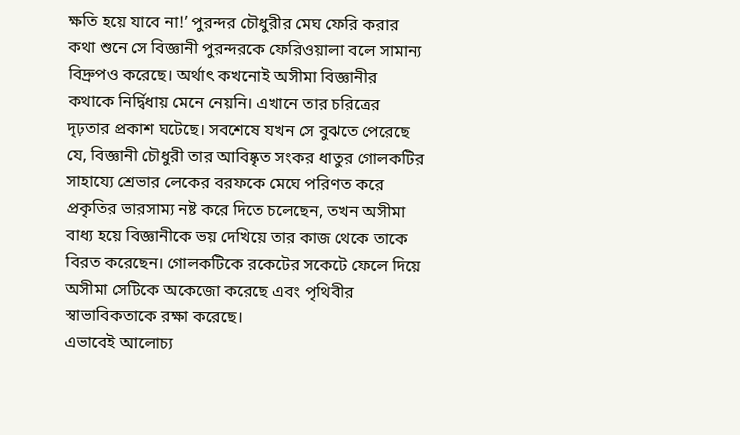ক্ষতি হয়ে যাবে না!’ পুরন্দর চৌধুরীর মেঘ ফেরি করার কথা শুনে সে বিজ্ঞানী পুরন্দরকে ফেরিওয়ালা বলে সামান্য বিদ্রুপও করেছে। অর্থাৎ কখনোই অসীমা বিজ্ঞানীর কথাকে নির্দ্বিধায় মেনে নেয়নি। এখানে তার চরিত্রের দৃঢ়তার প্রকাশ ঘটেছে। সবশেষে যখন সে বুঝতে পেরেছে যে, বিজ্ঞানী চৌধুরী তার আবিষ্কৃত সংকর ধাতুর গোলকটির সাহায্যে শ্রেভার লেকের বরফকে মেঘে পরিণত করে প্রকৃতির ভারসাম্য নষ্ট করে দিতে চলেছেন, তখন অসীমা বাধ্য হয়ে বিজ্ঞানীকে ভয় দেখিয়ে তার কাজ থেকে তাকে বিরত করেছেন। গোলকটিকে রকেটের সকেটে ফেলে দিয়ে অসীমা সেটিকে অকেজো করেছে এবং পৃথিবীর স্বাভাবিকতাকে রক্ষা করেছে।
এভাবেই আলোচ্য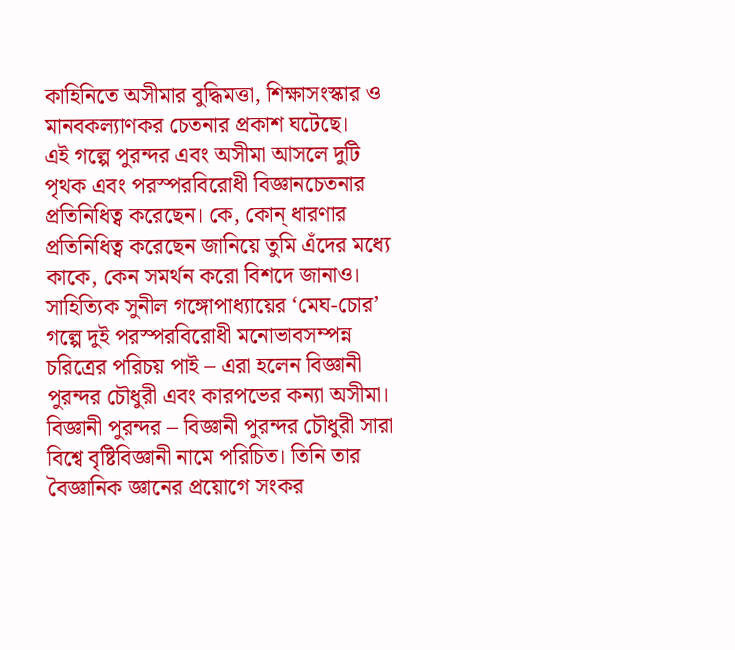কাহিনিতে অসীমার বুদ্ধিমত্তা, শিক্ষাসংস্কার ও মানবকল্যাণকর চেতনার প্রকাশ ঘটেছে।
এই গল্পে পুরন্দর এবং অসীমা আসলে দুটি পৃথক এবং পরস্পরবিরোধী বিজ্ঞানচেতনার প্রতিনিধিত্ব করেছেন। কে, কোন্ ধারণার প্রতিনিধিত্ব করেছেন জানিয়ে তুমি এঁদের মধ্যে কাকে, কেন সমর্থন করো বিশদে জানাও।
সাহিত্যিক সুনীল গঙ্গোপাধ্যায়ের ‘মেঘ-চোর’ গল্পে দুই পরস্পরবিরোধী মনোভাবসম্পন্ন চরিত্রের পরিচয় পাই – এরা হলেন বিজ্ঞানী পুরন্দর চৌধুরী এবং কারপভের কন্যা অসীমা।
বিজ্ঞানী পুরন্দর – বিজ্ঞানী পুরন্দর চৌধুরী সারা বিশ্বে বৃষ্টিবিজ্ঞানী নামে পরিচিত। তিনি তার বৈজ্ঞানিক জ্ঞানের প্রয়োগে সংকর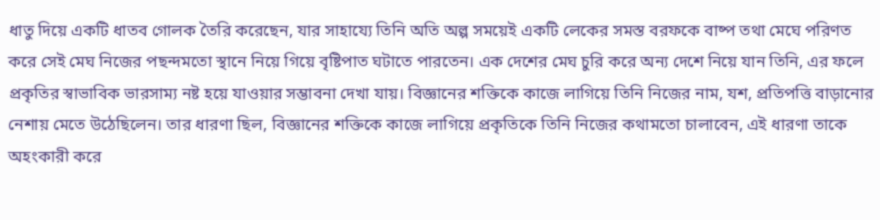ধাতু দিয়ে একটি ধাতব গোলক তৈরি করেছেন, যার সাহায্যে তিনি অতি অল্প সময়েই একটি লেকের সমস্ত বরফকে বাষ্প তথা মেঘে পরিণত করে সেই মেঘ নিজের পছন্দমতো স্থানে নিয়ে গিয়ে বৃষ্টিপাত ঘটাতে পারতেন। এক দেশের মেঘ চুরি করে অন্য দেশে নিয়ে যান তিনি, এর ফলে প্রকৃতির স্বাভাবিক ভারসাম্য নষ্ট হয়ে যাওয়ার সম্ভাবনা দেখা যায়। বিজ্ঞানের শক্তিকে কাজে লাগিয়ে তিনি নিজের নাম, যশ, প্রতিপত্তি বাড়ানোর নেশায় মেতে উঠেছিলেন। তার ধারণা ছিল, বিজ্ঞানের শক্তিকে কাজে লাগিয়ে প্রকৃতিকে তিনি নিজের কথামতো চালাবেন, এই ধারণা তাকে অহংকারী করে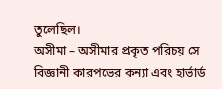তুলেছিল।
অসীমা – অসীমার প্রকৃত পরিচয় সে বিজ্ঞানী কারপভের কন্যা এবং হার্ভার্ড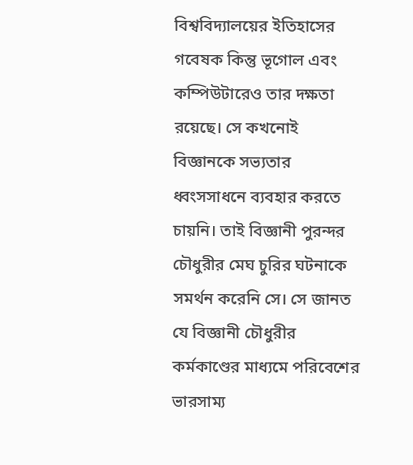বিশ্ববিদ্যালয়ের ইতিহাসের গবেষক কিন্তু ভূগোল এবং কম্পিউটারেও তার দক্ষতা রয়েছে। সে কখনোই বিজ্ঞানকে সভ্যতার ধ্বংসসাধনে ব্যবহার করতে চায়নি। তাই বিজ্ঞানী পুরন্দর চৌধুরীর মেঘ চুরির ঘটনাকে সমর্থন করেনি সে। সে জানত যে বিজ্ঞানী চৌধুরীর কর্মকাণ্ডের মাধ্যমে পরিবেশের ভারসাম্য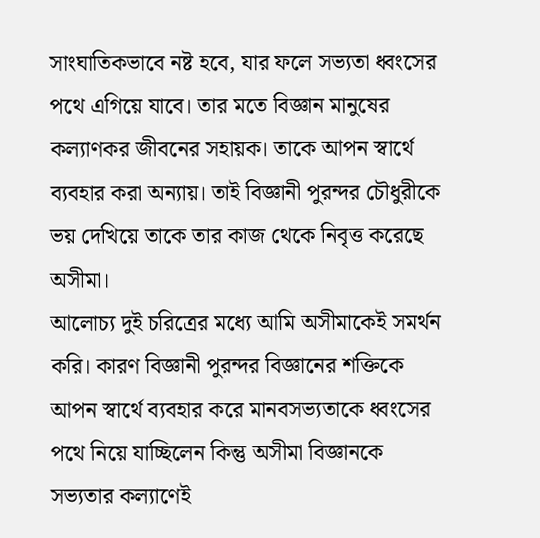সাংঘাতিকভাবে নষ্ট হবে, যার ফলে সভ্যতা ধ্বংসের পথে এগিয়ে যাবে। তার মতে বিজ্ঞান মানুষের কল্যাণকর জীবনের সহায়ক। তাকে আপন স্বার্থে ব্যবহার করা অন্যায়। তাই বিজ্ঞানী পুরন্দর চৌধুরীকে ভয় দেখিয়ে তাকে তার কাজ থেকে নিবৃত্ত করেছে অসীমা।
আলোচ্য দুই চরিত্রের মধ্যে আমি অসীমাকেই সমর্থন করি। কারণ বিজ্ঞানী পুরন্দর বিজ্ঞানের শক্তিকে আপন স্বার্থে ব্যবহার করে মানবসভ্যতাকে ধ্বংসের পথে নিয়ে যাচ্ছিলেন কিন্তু অসীমা বিজ্ঞানকে সভ্যতার কল্যাণেই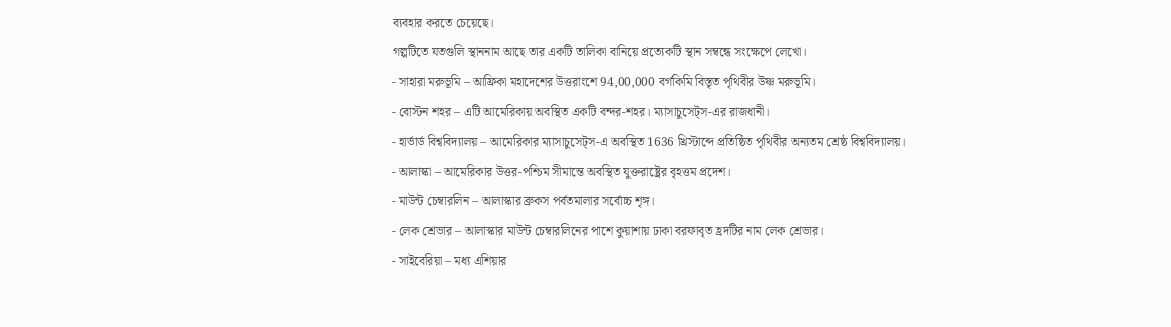ব্যবহার করতে চেয়েছে।
গল্পটিতে যতগুলি স্থাননাম আছে তার একটি তালিকা বানিয়ে প্রত্যেকটি স্থান সম্বন্ধে সংক্ষেপে লেখো।
- সাহারা মরুভূমি – আফ্রিকা মহাদেশের উত্তরাংশে 94,00,000 বর্গকিমি বিস্তৃত পৃথিবীর উষ্ণ মরুভূমি।
- বোস্টন শহর – এটি আমেরিকায় অবস্থিত একটি বন্দর-শহর। ম্যাসাচুসেট্স-এর রাজধানী।
- হার্ভার্ড বিশ্ববিদ্যালয় – আমেরিকার ম্যাসাচুসেট্স-এ অবস্থিত 1636 খ্রিস্টাব্দে প্রতিষ্ঠিত পৃথিবীর অন্যতম শ্রেষ্ঠ বিশ্ববিদ্যালয়।
- আলাস্কা – আমেরিকার উত্তর-পশ্চিম সীমান্তে অবস্থিত যুক্তরাষ্ট্রের বৃহত্তম প্রদেশ।
- মাউন্ট চেম্বারলিন – আলাস্কার ব্রুকস পর্বতমালার সর্বোচ্চ শৃঙ্গ।
- লেক শ্রেভার – আলাস্কার মাউন্ট চেম্বারলিনের পাশে কুয়াশায় ঢাকা বরফাবৃত হ্রদটির নাম লেক শ্রেভার।
- সাইবেরিয়া – মধ্য এশিয়ার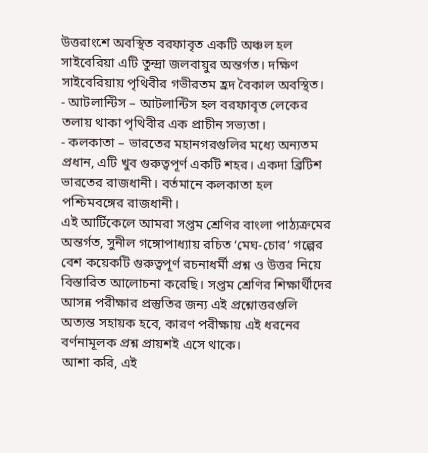উত্তরাংশে অবস্থিত বরফাবৃত একটি অঞ্চল হল সাইবেরিয়া এটি তুন্দ্রা জলবায়ুর অন্তর্গত। দক্ষিণ সাইবেরিয়ায় পৃথিবীর গভীরতম হ্রদ বৈকাল অবস্থিত।
- আটলান্টিস – আটলান্টিস হল বরফাবৃত লেকের তলায় থাকা পৃথিবীর এক প্রাচীন সভ্যতা।
- কলকাতা – ভারতের মহানগরগুলির মধ্যে অন্যতম প্রধান, এটি খুব গুরুত্বপূর্ণ একটি শহর। একদা ব্রিটিশ ভারতের রাজধানী। বর্তমানে কলকাতা হল পশ্চিমবঙ্গের রাজধানী।
এই আর্টিকেলে আমরা সপ্তম শ্রেণির বাংলা পাঠ্যক্রমের অন্তর্গত, সুনীল গঙ্গোপাধ্যায় রচিত ‘মেঘ-চোর’ গল্পের বেশ কয়েকটি গুরুত্বপূর্ণ রচনাধর্মী প্রশ্ন ও উত্তর নিয়ে বিস্তারিত আলোচনা করেছি। সপ্তম শ্রেণির শিক্ষার্থীদের আসন্ন পরীক্ষার প্রস্তুতির জন্য এই প্রশ্নোত্তরগুলি অত্যন্ত সহায়ক হবে, কারণ পরীক্ষায় এই ধরনের বর্ণনামূলক প্রশ্ন প্রায়শই এসে থাকে।
আশা করি, এই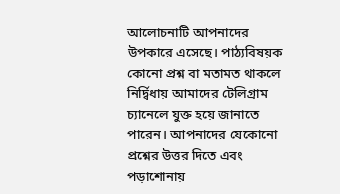আলোচনাটি আপনাদের উপকারে এসেছে। পাঠ্যবিষয়ক কোনো প্রশ্ন বা মতামত থাকলে নির্দ্বিধায় আমাদের টেলিগ্রাম চ্যানেলে যুক্ত হয়ে জানাতে পারেন। আপনাদের যেকোনো প্রশ্নের উত্তর দিতে এবং পড়াশোনায়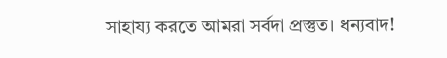সাহায্য করতে আমরা সর্বদা প্রস্তুত। ধন্যবাদ!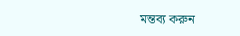মন্তব্য করুন